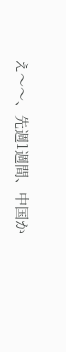え〜〜、先週1週間、中国か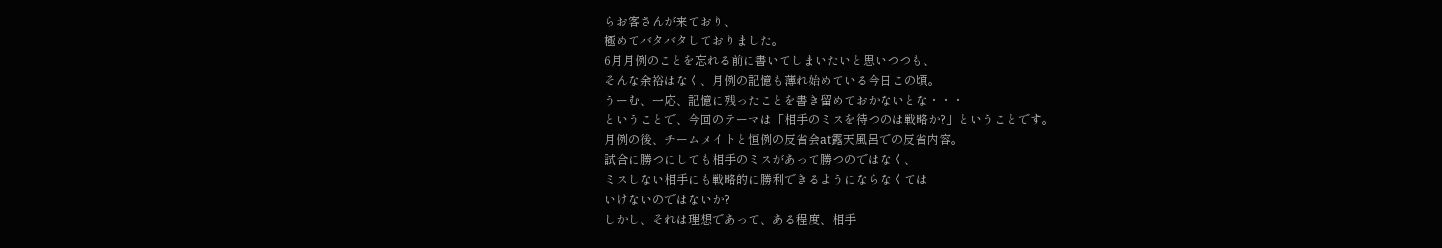らお客さんが来ており、
極めてバタバタしておりました。
6月月例のことを忘れる前に書いてしまいたいと思いつつも、
そんな余裕はなく、月例の記憶も薄れ始めている今日この頃。
うーむ、一応、記憶に残ったことを書き留めておかないとな・・・
ということで、今回のテーマは「相手のミスを待つのは戦略か?」ということです。
月例の後、チームメイトと恒例の反省会at露天風呂での反省内容。
試合に勝つにしても相手のミスがあって勝つのではなく、
ミスしない相手にも戦略的に勝利できるようにならなくては
いけないのではないか?
しかし、それは理想であって、ある程度、相手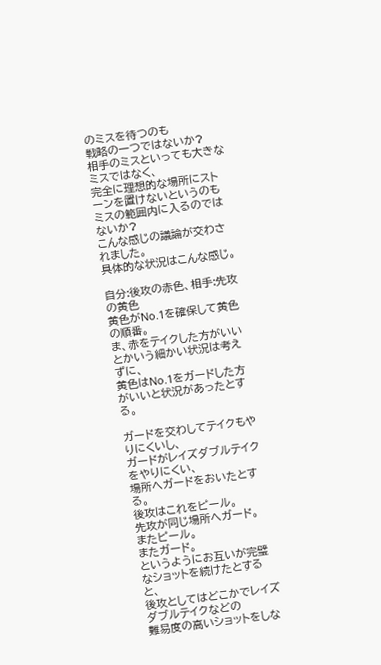のミスを待つのも
戦略の一つではないか?
相手のミスといっても大きなミスではなく、
完全に理想的な場所にストーンを置けないというのも
ミスの範囲内に入るのではないか?
こんな感じの議論が交わされました。
具体的な状況はこんな感じ。

自分:後攻の赤色、相手:先攻の黄色
黄色がNo.1を確保して黄色の順番。
ま、赤をテイクした方がいいとかいう細かい状況は考えずに、
黄色はNo.1をガードした方がいいと状況があったとする。

ガードを交わしてテイクもやりにくいし、
ガードがレイズダブルテイクをやりにくい、
場所へガードをおいたとする。
後攻はこれをピール。
先攻が同じ場所へガード。
またピール。
またガード。
というようにお互いが完璧なショットを続けたとすると、
後攻としてはどこかでレイズダブルテイクなどの
難易度の高いショットをしな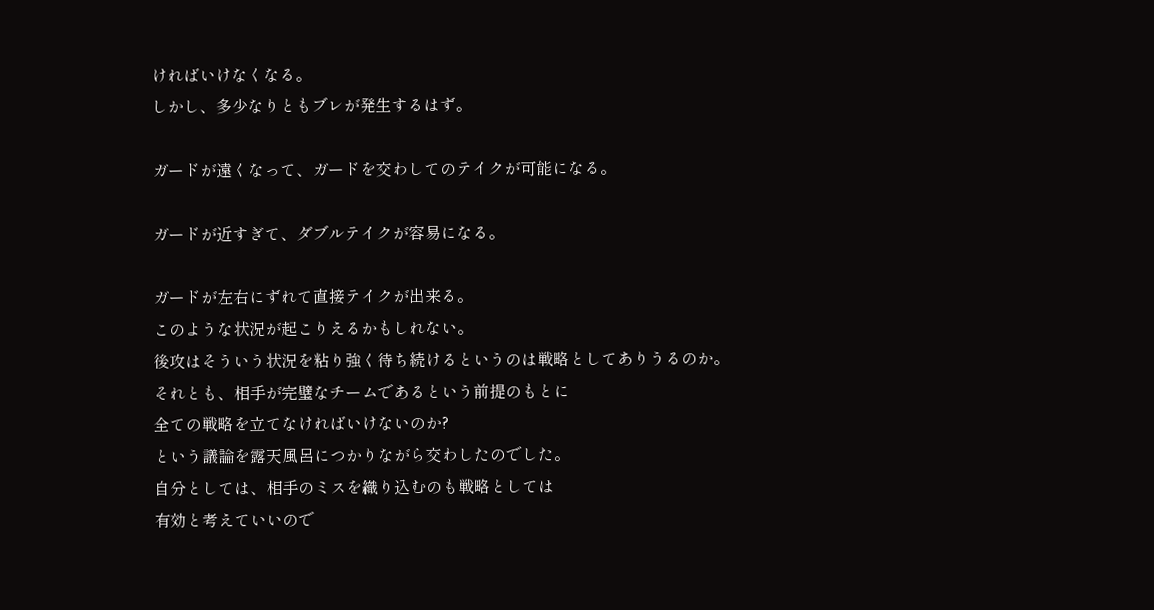ければいけなくなる。
しかし、多少なりともブレが発生するはず。

ガードが遠くなって、ガードを交わしてのテイクが可能になる。

ガードが近すぎて、ダブルテイクが容易になる。

ガードが左右にずれて直接テイクが出来る。
このような状況が起こりえるかもしれない。
後攻はそういう状況を粘り強く待ち続けるというのは戦略としてありうるのか。
それとも、相手が完璧なチームであるという前提のもとに
全ての戦略を立てなければいけないのか?
という議論を露天風呂につかりながら交わしたのでした。
自分としては、相手のミスを織り込むのも戦略としては
有効と考えていいので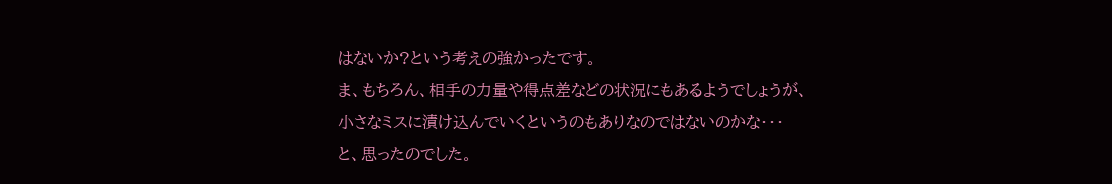はないか?という考えの強かったです。
ま、もちろん、相手の力量や得点差などの状況にもあるようでしょうが、
小さなミスに漬け込んでいくというのもありなのではないのかな・・・
と、思ったのでした。